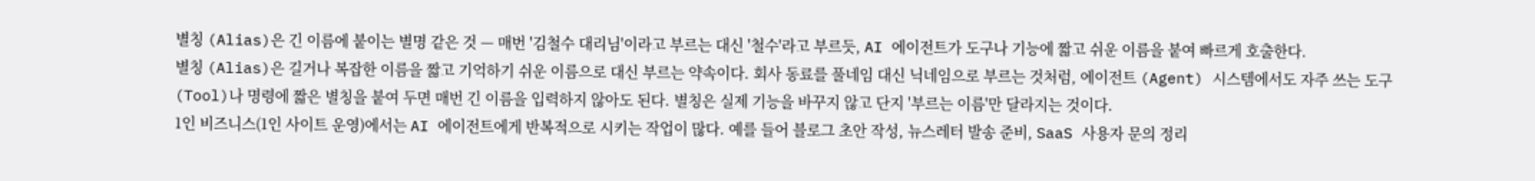별칭 (Alias)은 긴 이름에 붙이는 별명 같은 것 — 매번 '김철수 대리님'이라고 부르는 대신 '철수'라고 부르듯, AI 에이전트가 도구나 기능에 짧고 쉬운 이름을 붙여 빠르게 호출한다.
별칭 (Alias)은 길거나 복잡한 이름을 짧고 기억하기 쉬운 이름으로 대신 부르는 약속이다. 회사 동료를 풀네임 대신 닉네임으로 부르는 것처럼, 에이전트 (Agent) 시스템에서도 자주 쓰는 도구 (Tool)나 명령에 짧은 별칭을 붙여 두면 매번 긴 이름을 입력하지 않아도 된다. 별칭은 실제 기능을 바꾸지 않고 단지 '부르는 이름'만 달라지는 것이다.
1인 비즈니스(1인 사이트 운영)에서는 AI 에이전트에게 반복적으로 시키는 작업이 많다. 예를 들어 블로그 초안 작성, 뉴스레터 발송 준비, SaaS 사용자 문의 정리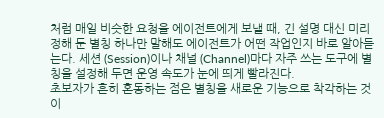처럼 매일 비슷한 요청을 에이전트에게 보낼 때, 긴 설명 대신 미리 정해 둔 별칭 하나만 말해도 에이전트가 어떤 작업인지 바로 알아듣는다. 세션 (Session)이나 채널 (Channel)마다 자주 쓰는 도구에 별칭을 설정해 두면 운영 속도가 눈에 띄게 빨라진다.
초보자가 흔히 혼동하는 점은 별칭을 새로운 기능으로 착각하는 것이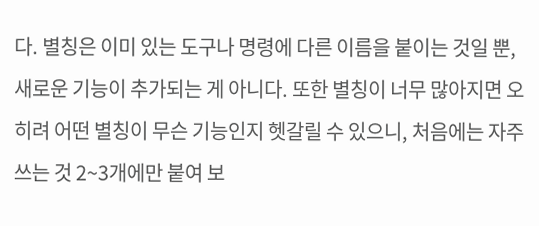다. 별칭은 이미 있는 도구나 명령에 다른 이름을 붙이는 것일 뿐, 새로운 기능이 추가되는 게 아니다. 또한 별칭이 너무 많아지면 오히려 어떤 별칭이 무슨 기능인지 헷갈릴 수 있으니, 처음에는 자주 쓰는 것 2~3개에만 붙여 보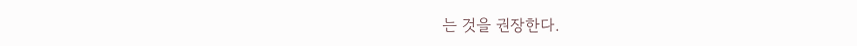는 것을 권장한다.